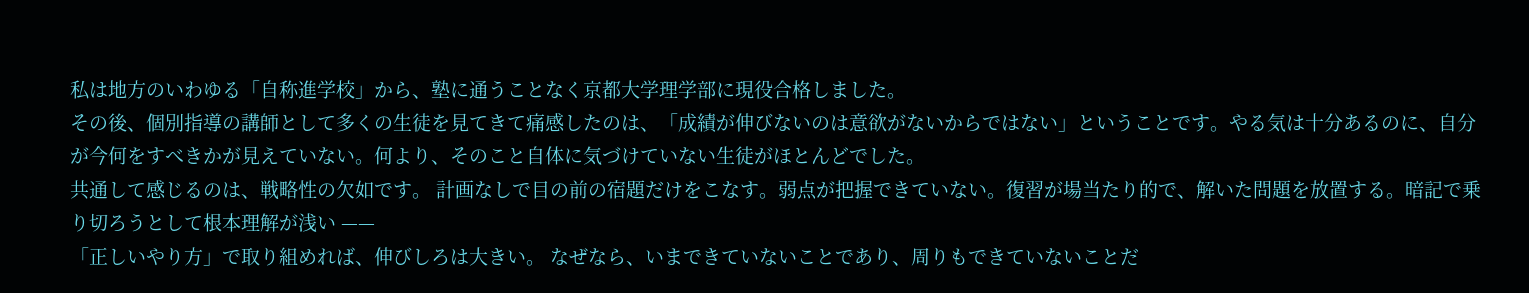私は地方のいわゆる「自称進学校」から、塾に通うことなく京都大学理学部に現役合格しました。
その後、個別指導の講師として多くの生徒を見てきて痛感したのは、「成績が伸びないのは意欲がないからではない」ということです。やる気は十分あるのに、自分が今何をすべきかが見えていない。何より、そのこと自体に気づけていない生徒がほとんどでした。
共通して感じるのは、戦略性の欠如です。 計画なしで目の前の宿題だけをこなす。弱点が把握できていない。復習が場当たり的で、解いた問題を放置する。暗記で乗り切ろうとして根本理解が浅い ——
「正しいやり方」で取り組めれば、伸びしろは大きい。 なぜなら、いまできていないことであり、周りもできていないことだ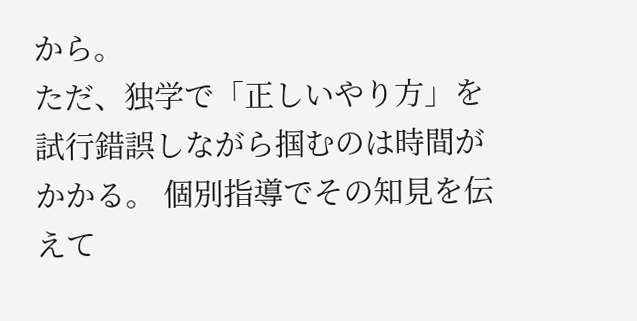から。
ただ、独学で「正しいやり方」を試行錯誤しながら掴むのは時間がかかる。 個別指導でその知見を伝えて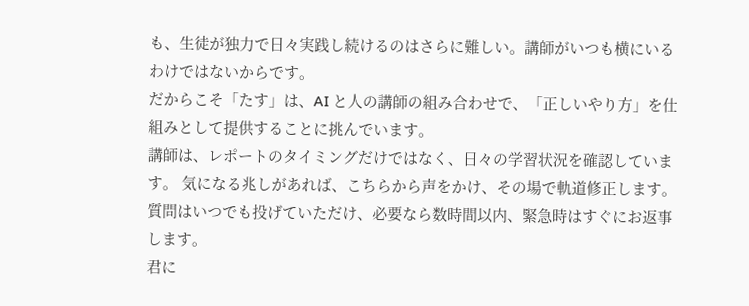も、生徒が独力で日々実践し続けるのはさらに難しい。講師がいつも横にいるわけではないからです。
だからこそ「たす」は、AI と人の講師の組み合わせで、「正しいやり方」を仕組みとして提供することに挑んでいます。
講師は、レポートのタイミングだけではなく、日々の学習状況を確認しています。 気になる兆しがあれば、こちらから声をかけ、その場で軌道修正します。質問はいつでも投げていただけ、必要なら数時間以内、緊急時はすぐにお返事します。
君に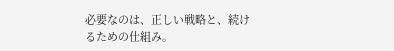必要なのは、正しい戦略と、続けるための仕組み。